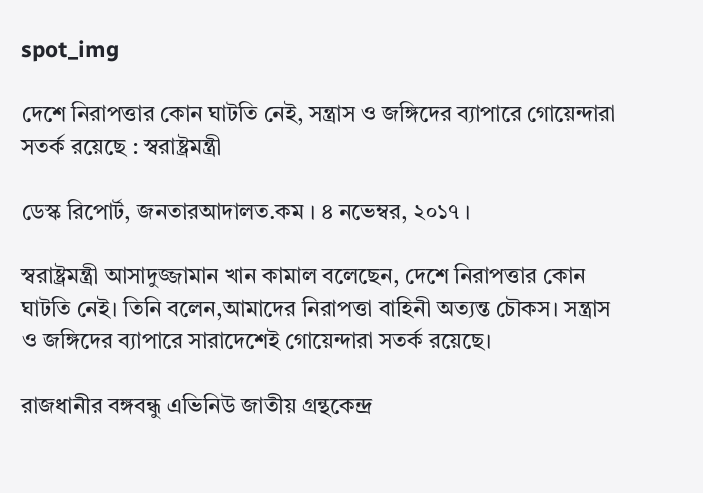spot_img

দেশে নিরাপত্তার কোন ঘাটতি নেই, সন্ত্রাস ও জঙ্গিদের ব্যাপারে গোয়েন্দারা সতর্ক রয়েছে : স্বরাষ্ট্রমন্ত্রী

ডেস্ক রিপোর্ট, জনতারআদালত.কম । ৪ নভেম্বর, ২০১৭ ।

স্বরাষ্ট্রমন্ত্রী আসাদুজ্জামান খান কামাল বলেছেন, দেশে নিরাপত্তার কোন ঘাটতি নেই। তিনি বলেন,আমাদের নিরাপত্তা বাহিনী অত্যন্ত চৌকস। সন্ত্রাস ও জঙ্গিদের ব্যাপারে সারাদেশেই গোয়েন্দারা সতর্ক রয়েছে।

রাজধানীর বঙ্গবন্ধু এভিনিউ জাতীয় গ্রন্থকেন্দ্র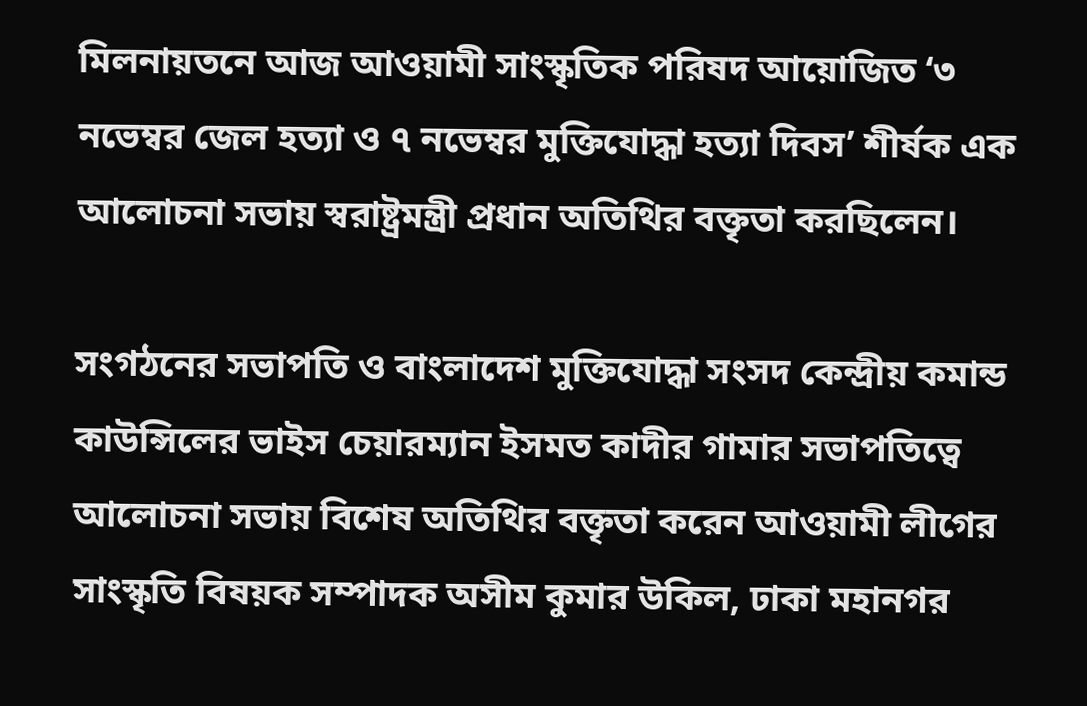মিলনায়তনে আজ আওয়ামী সাংস্কৃতিক পরিষদ আয়োজিত ‘৩ নভেম্বর জেল হত্যা ও ৭ নভেম্বর মুক্তিযোদ্ধা হত্যা দিবস’ শীর্ষক এক আলোচনা সভায় স্বরাষ্ট্রমন্ত্রী প্রধান অতিথির বক্তৃতা করছিলেন।

সংগঠনের সভাপতি ও বাংলাদেশ মুক্তিযোদ্ধা সংসদ কেন্দ্রীয় কমান্ড কাউন্সিলের ভাইস চেয়ারম্যান ইসমত কাদীর গামার সভাপতিত্বে আলোচনা সভায় বিশেষ অতিথির বক্তৃতা করেন আওয়ামী লীগের সাংস্কৃতি বিষয়ক সম্পাদক অসীম কুমার উকিল, ঢাকা মহানগর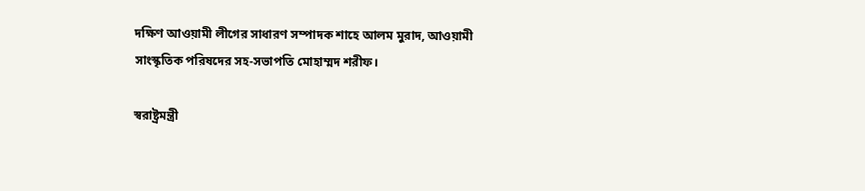দক্ষিণ আওয়ামী লীগের সাধারণ সম্পাদক শাহে আলম মুরাদ, আওয়ামী সাংস্কৃতিক পরিষদের সহ-সভাপতি মোহাম্মদ শরীফ।

স্বরাষ্ট্রমন্ত্রী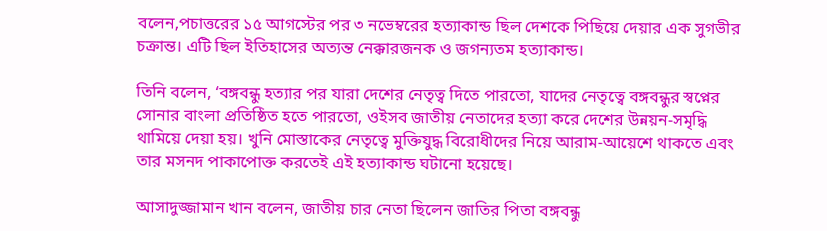বলেন,পচাত্তরের ১৫ আগস্টের পর ৩ নভেম্বরের হত্যাকান্ড ছিল দেশকে পিছিয়ে দেয়ার এক সুগভীর চক্রান্ত। এটি ছিল ইতিহাসের অত্যন্ত নেক্কারজনক ও জগন্যতম হত্যাকান্ড।

তিনি বলেন, ‘বঙ্গবন্ধু হত্যার পর যারা দেশের নেতৃত্ব দিতে পারতো, যাদের নেতৃত্বে বঙ্গবন্ধুর স্বপ্নের সোনার বাংলা প্রতিষ্ঠিত হতে পারতো, ওইসব জাতীয় নেতাদের হত্যা করে দেশের উন্নয়ন-সমৃদ্ধি থামিয়ে দেয়া হয়। খুনি মোস্তাকের নেতৃত্বে মুক্তিযুদ্ধ বিরোধীদের নিয়ে আরাম-আয়েশে থাকতে এবং তার মসনদ পাকাপোক্ত করতেই এই হত্যাকান্ড ঘটানো হয়েছে।

আসাদুজ্জামান খান বলেন, জাতীয় চার নেতা ছিলেন জাতির পিতা বঙ্গবন্ধু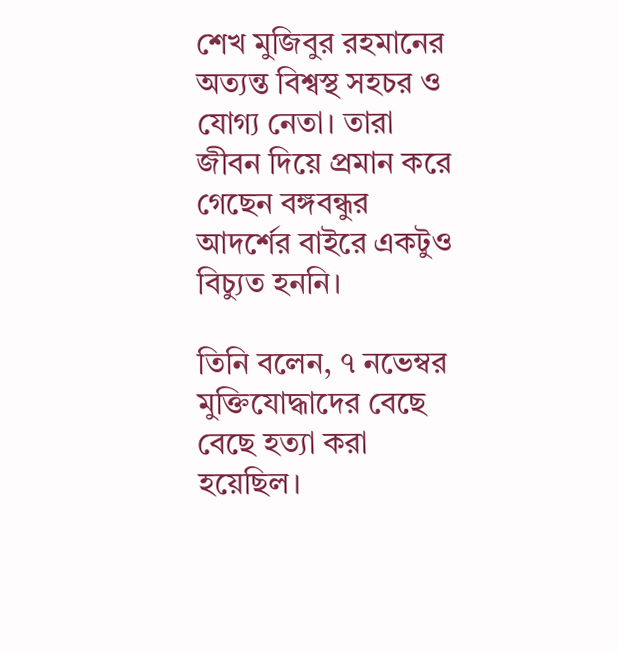শেখ মুজিবুর রহমানের অত্যন্ত বিশ্বস্থ সহচর ও যোগ্য নেতা। তারা জীবন দিয়ে প্রমান করে গেছেন বঙ্গবন্ধুর আদর্শের বাইরে একটুও বিচ্যুত হননি।

তিনি বলেন, ৭ নভেম্বর মুক্তিযোদ্ধাদের বেছে বেছে হত্যা করা হয়েছিল।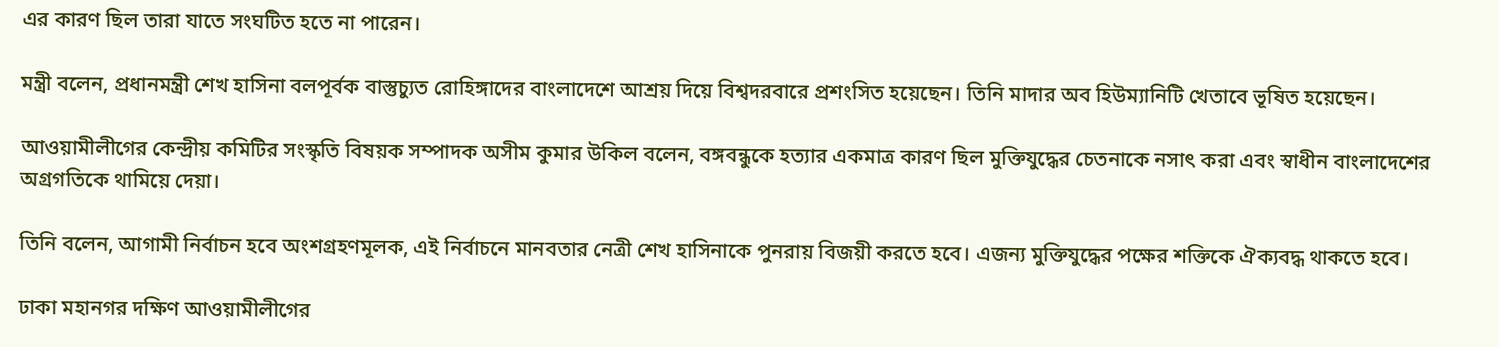এর কারণ ছিল তারা যাতে সংঘটিত হতে না পারেন।

মন্ত্রী বলেন, প্রধানমন্ত্রী শেখ হাসিনা বলপূর্বক বাস্তুচ্যুত রোহিঙ্গাদের বাংলাদেশে আশ্রয় দিয়ে বিশ্বদরবারে প্রশংসিত হয়েছেন। তিনি মাদার অব হিউম্যানিটি খেতাবে ভূষিত হয়েছেন।

আওয়ামীলীগের কেন্দ্রীয় কমিটির সংস্কৃতি বিষয়ক সম্পাদক অসীম কুমার উকিল বলেন, বঙ্গবন্ধুকে হত্যার একমাত্র কারণ ছিল মুক্তিযুদ্ধের চেতনাকে নসাৎ করা এবং স্বাধীন বাংলাদেশের অগ্রগতিকে থামিয়ে দেয়া।

তিনি বলেন, আগামী নির্বাচন হবে অংশগ্রহণমূলক, এই নির্বাচনে মানবতার নেত্রী শেখ হাসিনাকে পুনরায় বিজয়ী করতে হবে। এজন্য মুক্তিযুদ্ধের পক্ষের শক্তিকে ঐক্যবদ্ধ থাকতে হবে।

ঢাকা মহানগর দক্ষিণ আওয়ামীলীগের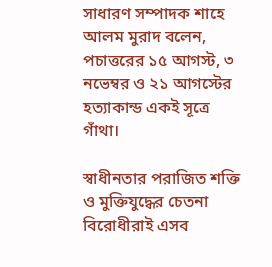সাধারণ সম্পাদক শাহে আলম মুরাদ বলেন, পচাত্তরের ১৫ আগস্ট, ৩ নভেম্বর ও ২১ আগস্টের হত্যাকান্ড একই সূত্রে গাঁথা।

স্বাধীনতার পরাজিত শক্তি ও মুক্তিযুদ্ধের চেতনা বিরোধীরাই এসব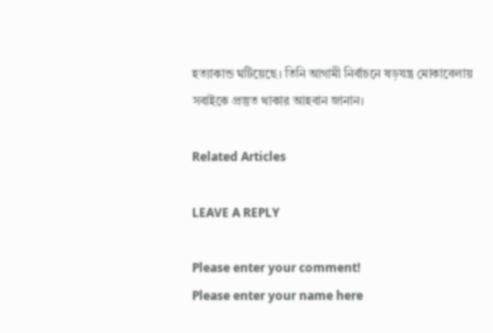হত্যাকান্ড ঘটিয়েছে। তিনি আগামী নির্বাচনে ষড়যন্ত্র মোকাবেলায় সবাইকে প্রস্তুত থাকার আহবান জানান।

Related Articles

LEAVE A REPLY

Please enter your comment!
Please enter your name here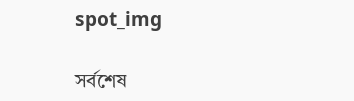spot_img

সর্বশেষ